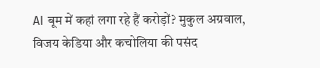AI बूम में कहां लगा रहे हैं करोड़ों? मुकुल अग्रवाल, विजय केडिया और कचोलिया की पसंद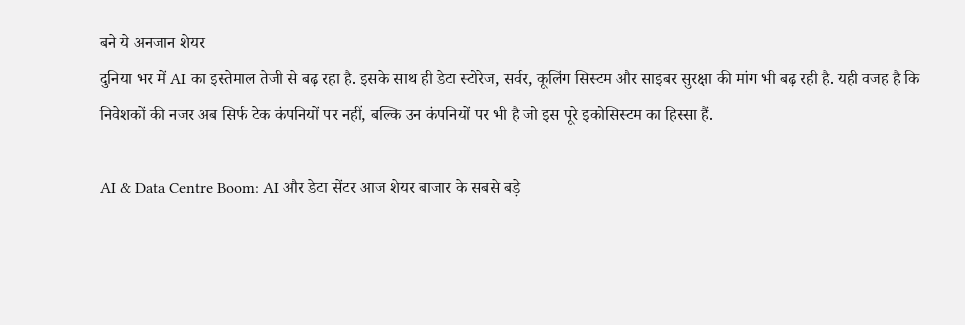बने ये अनजान शेयर
दुनिया भर में AI का इस्तेमाल तेजी से बढ़ रहा है. इसके साथ ही डेटा स्टोरेज, सर्वर, कूलिंग सिस्टम और साइबर सुरक्षा की मांग भी बढ़ रही है. यही वजह है कि निवेशकों की नजर अब सिर्फ टेक कंपनियों पर नहीं, बल्कि उन कंपनियों पर भी है जो इस पूरे इकोसिस्टम का हिस्सा हैं.

AI & Data Centre Boom: AI और डेटा सेंटर आज शेयर बाजार के सबसे बड़े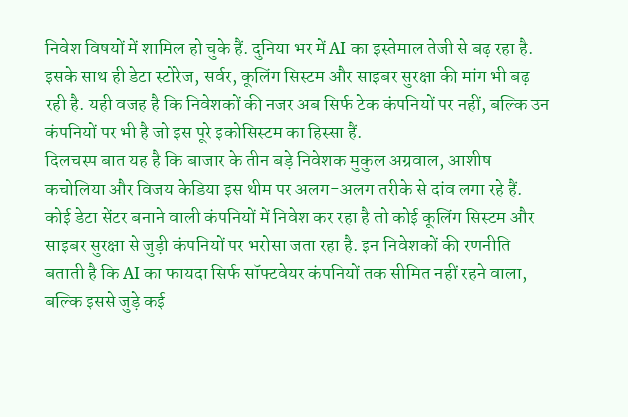निवेश विषयों में शामिल हो चुके हैं. दुनिया भर में AI का इस्तेमाल तेजी से बढ़ रहा है. इसके साथ ही डेटा स्टोरेज, सर्वर, कूलिंग सिस्टम और साइबर सुरक्षा की मांग भी बढ़ रही है. यही वजह है कि निवेशकों की नजर अब सिर्फ टेक कंपनियों पर नहीं, बल्कि उन कंपनियों पर भी है जो इस पूरे इकोसिस्टम का हिस्सा हैं.
दिलचस्प बात यह है कि बाजार के तीन बड़े निवेशक मुकुल अग्रवाल, आशीष कचोलिया और विजय केडिया इस थीम पर अलग-अलग तरीके से दांव लगा रहे हैं. कोई डेटा सेंटर बनाने वाली कंपनियों में निवेश कर रहा है तो कोई कूलिंग सिस्टम और साइबर सुरक्षा से जुड़ी कंपनियों पर भरोसा जता रहा है. इन निवेशकों की रणनीति बताती है कि AI का फायदा सिर्फ सॉफ्टवेयर कंपनियों तक सीमित नहीं रहने वाला, बल्कि इससे जुड़े कई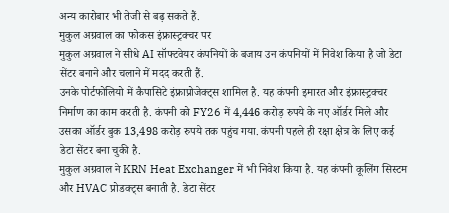अन्य कारोबार भी तेजी से बढ़ सकते हैं.
मुकुल अग्रवाल का फोकस इंफ्रास्ट्रक्चर पर
मुकुल अग्रवाल ने सीधे AI सॉफ्टवेयर कंपनियों के बजाय उन कंपनियों में निवेश किया है जो डेटा सेंटर बनाने और चलाने में मदद करती हैं.
उनके पोर्टफोलियो में कैपासिटे इंफ्राप्रोजेक्ट्स शामिल है. यह कंपनी इमारत और इंफ्रास्ट्रक्चर निर्माण का काम करती है. कंपनी को FY26 में 4,446 करोड़ रुपये के नए ऑर्डर मिले और उसका ऑर्डर बुक 13,498 करोड़ रुपये तक पहुंच गया. कंपनी पहले ही रक्षा क्षेत्र के लिए कई डेटा सेंटर बना चुकी है.
मुकुल अग्रवाल ने KRN Heat Exchanger में भी निवेश किया है. यह कंपनी कूलिंग सिस्टम और HVAC प्रोडक्ट्स बनाती है. डेटा सेंटर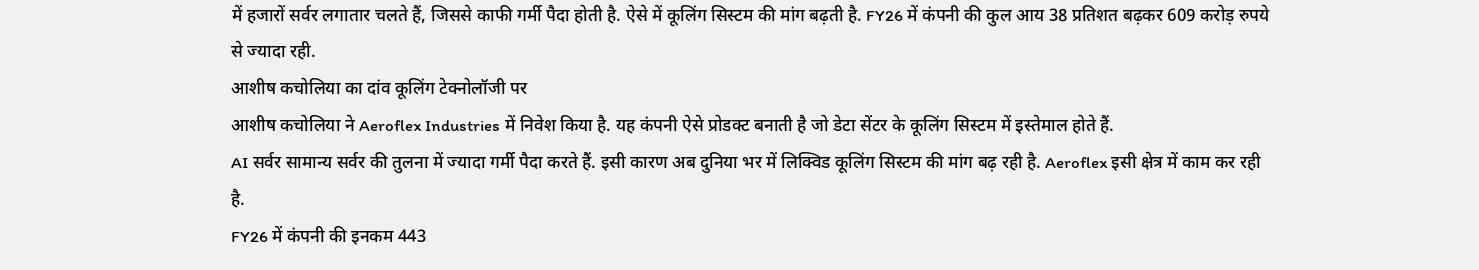में हजारों सर्वर लगातार चलते हैं, जिससे काफी गर्मी पैदा होती है. ऐसे में कूलिंग सिस्टम की मांग बढ़ती है. FY26 में कंपनी की कुल आय 38 प्रतिशत बढ़कर 609 करोड़ रुपये से ज्यादा रही.
आशीष कचोलिया का दांव कूलिंग टेक्नोलॉजी पर
आशीष कचोलिया ने Aeroflex Industries में निवेश किया है. यह कंपनी ऐसे प्रोडक्ट बनाती है जो डेटा सेंटर के कूलिंग सिस्टम में इस्तेमाल होते हैं.
AI सर्वर सामान्य सर्वर की तुलना में ज्यादा गर्मी पैदा करते हैं. इसी कारण अब दुनिया भर में लिक्विड कूलिंग सिस्टम की मांग बढ़ रही है. Aeroflex इसी क्षेत्र में काम कर रही है.
FY26 में कंपनी की इनकम 443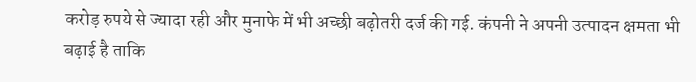करोड़ रुपये से ज्यादा रही और मुनाफे में भी अच्छी बढ़ोतरी दर्ज की गई. कंपनी ने अपनी उत्पादन क्षमता भी बढ़ाई है ताकि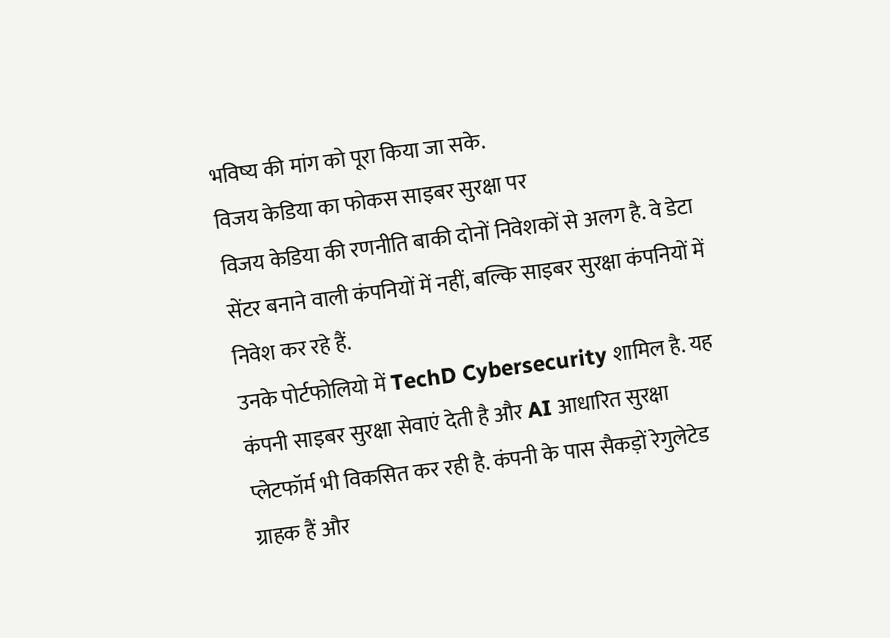भविष्य की मांग को पूरा किया जा सके.
विजय केडिया का फोकस साइबर सुरक्षा पर
विजय केडिया की रणनीति बाकी दोनों निवेशकों से अलग है. वे डेटा सेंटर बनाने वाली कंपनियों में नहीं, बल्कि साइबर सुरक्षा कंपनियों में निवेश कर रहे हैं.
उनके पोर्टफोलियो में TechD Cybersecurity शामिल है. यह कंपनी साइबर सुरक्षा सेवाएं देती है और AI आधारित सुरक्षा प्लेटफॉर्म भी विकसित कर रही है. कंपनी के पास सैकड़ों रेगुलेटेड ग्राहक हैं और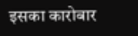इसका कारोबार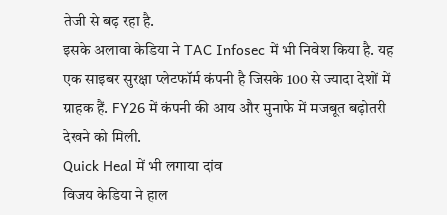तेजी से बढ़ रहा है.
इसके अलावा केडिया ने TAC Infosec में भी निवेश किया है. यह एक साइबर सुरक्षा प्लेटफॉर्म कंपनी है जिसके 100 से ज्यादा देशों में ग्राहक हैं. FY26 में कंपनी की आय और मुनाफे में मजबूत बढ़ोतरी देखने को मिली.
Quick Heal में भी लगाया दांव
विजय केडिया ने हाल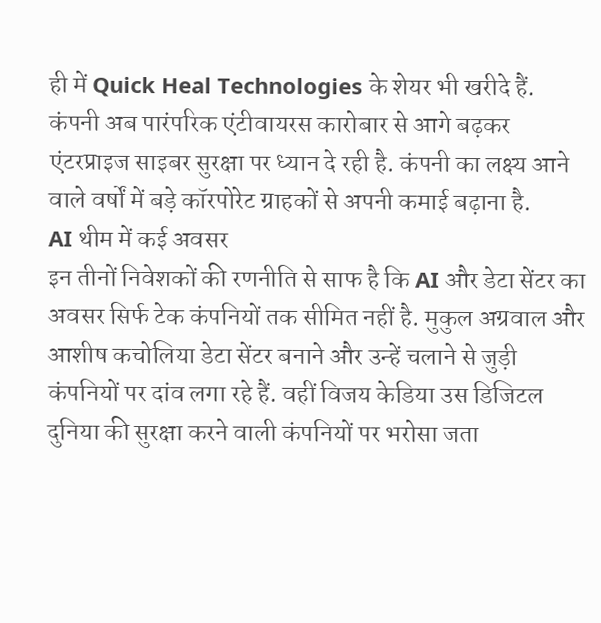ही में Quick Heal Technologies के शेयर भी खरीदे हैं. कंपनी अब पारंपरिक एंटीवायरस कारोबार से आगे बढ़कर एंटरप्राइज साइबर सुरक्षा पर ध्यान दे रही है. कंपनी का लक्ष्य आने वाले वर्षों में बड़े कॉरपोरेट ग्राहकों से अपनी कमाई बढ़ाना है.
AI थीम में कई अवसर
इन तीनों निवेशकों की रणनीति से साफ है कि AI और डेटा सेंटर का अवसर सिर्फ टेक कंपनियों तक सीमित नहीं है. मुकुल अग्रवाल और आशीष कचोलिया डेटा सेंटर बनाने और उन्हें चलाने से जुड़ी कंपनियों पर दांव लगा रहे हैं. वहीं विजय केडिया उस डिजिटल दुनिया की सुरक्षा करने वाली कंपनियों पर भरोसा जता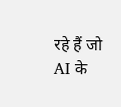रहे हैं जो AI के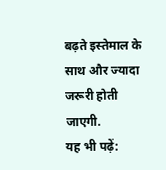बढ़ते इस्तेमाल के साथ और ज्यादा जरूरी होती जाएगी.
यह भी पढ़ें: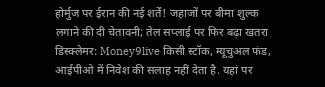होर्मुज पर ईरान की नई शर्तें! जहाजों पर बीमा शुल्क लगाने की दी चेतावनी; तेल सप्लाई पर फिर बढ़ा खतरा
डिस्क्लेमर: Money9live किसी स्टॉक, म्यूचुअल फंड, आईपीओ में निवेश की सलाह नहीं देता है. यहां पर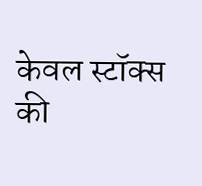केवल स्टॉक्स की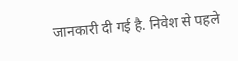जानकारी दी गई है. निवेश से पहले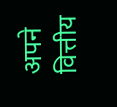अपने वित्तीय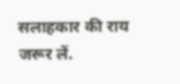सलाहकार की राय जरूर लें.